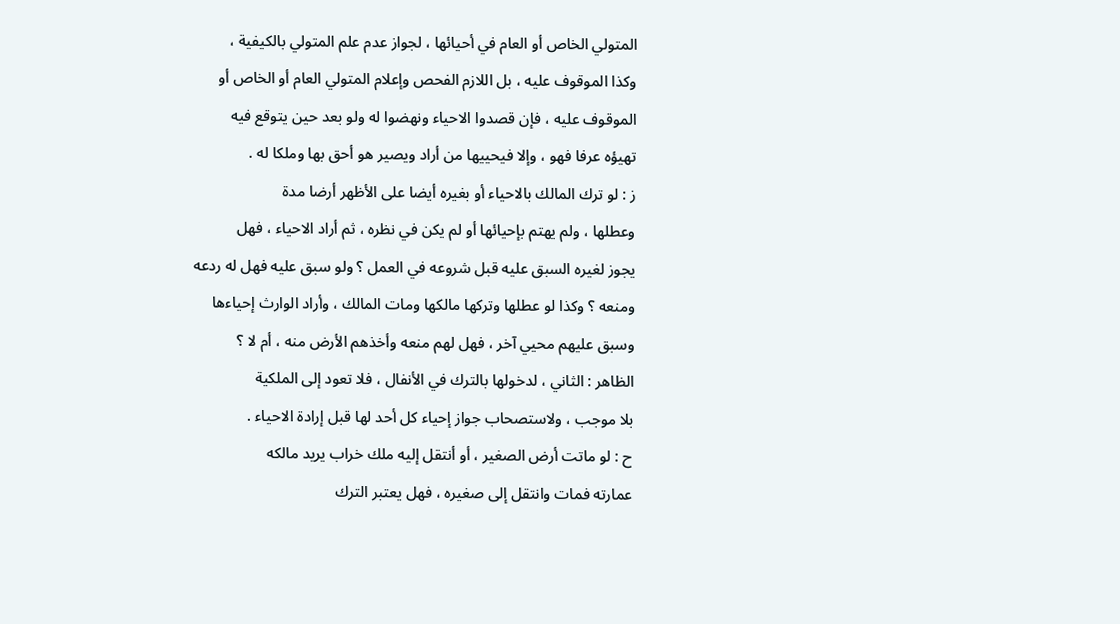المتولي الخاص أو العام في أحيائها ، لجواز عدم علم المتولي بالكيفية ،
وكذا الموقوف عليه ، بل اللازم الفحص وإعلام المتولي العام أو الخاص أو
الموقوف عليه ، فإن قصدوا الاحياء ونهضوا له ولو بعد حين يتوقع فيه
تهيؤه عرفا فهو ، وإلا فيحييها من أراد ويصير هو أحق بها وملكا له .
ز : لو ترك المالك بالاحياء أو بغيره أيضا على الأظهر أرضا مدة
وعطلها ، ولم يهتم بإحيائها أو لم يكن في نظره ، ثم أراد الاحياء ، فهل
يجوز لغيره السبق عليه قبل شروعه في العمل ؟ ولو سبق عليه فهل له ردعه
ومنعه ؟ وكذا لو عطلها وتركها مالكها ومات المالك ، وأراد الوارث إحياءها
وسبق عليهم محيي آخر ، فهل لهم منعه وأخذهم الأرض منه ، أم لا ؟
الظاهر : الثاني ، لدخولها بالترك في الأنفال ، فلا تعود إلى الملكية
بلا موجب ، ولاستصحاب جواز إحياء كل أحد لها قبل إرادة الاحياء .
ح : لو ماتت أرض الصغير ، أو أنتقل إليه ملك خراب يريد مالكه
عمارته فمات وانتقل إلى صغيره ، فهل يعتبر الترك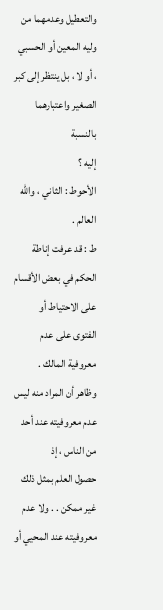والتعطيل وعدمهما من
وليه المعين أو الحسبي ، أو لا ، بل ينتظر إلى كبر الصغير واعتبارهما بالنسبة
إليه ؟
الأحوط : الثاني ، والله العالم .
ط : قد عرفت إناطة الحكم في بعض الأقسام على الاحتياط أو
الفتوى على عدم معروفية المالك .
وظاهر أن المراد منه ليس عدم معروفيته عند أحد من الناس ، إذ
حصول العلم بمثل ذلك غير ممكن . . ولا عدم معروفيته عند المحيي أو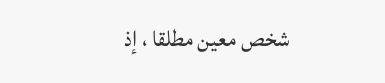شخص معين مطلقا ، إذ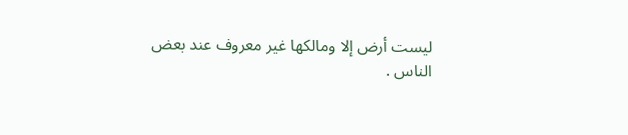ليست أرض إلا ومالكها غير معروف عند بعض
الناس .